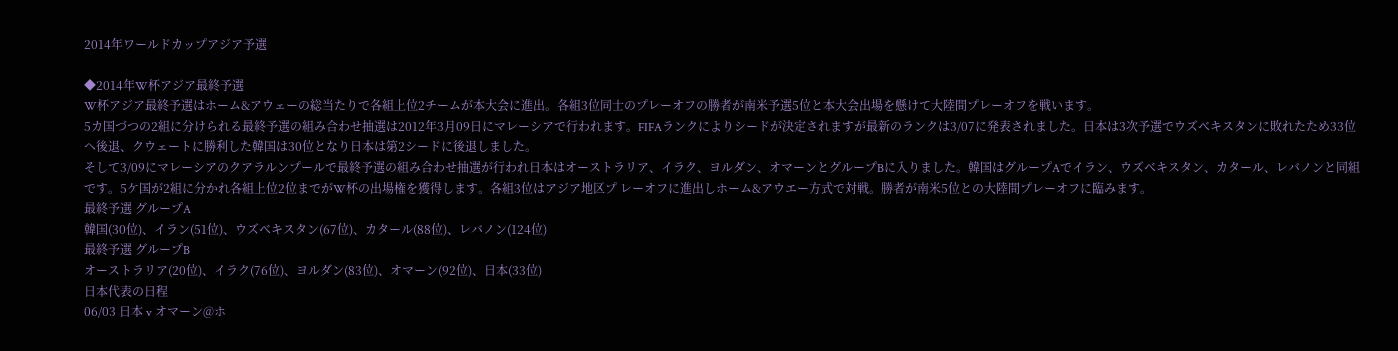2014年ワールドカップアジア予選

◆2014年W杯アジア最終予選
W杯アジア最終予選はホーム&アウェーの総当たりで各組上位2チームが本大会に進出。各組3位同士のプレーオフの勝者が南米予選5位と本大会出場を懸けて大陸間プレーオフを戦います。
5カ国づつの2組に分けられる最終予選の組み合わせ抽選は2012年3月09日にマレーシアで行われます。FIFAランクによりシードが決定されますが最新のランクは3/07に発表されました。日本は3次予選でウズベキスタンに敗れたため33位へ後退、クウェートに勝利した韓国は30位となり日本は第2シードに後退しました。
そして3/09にマレーシアのクアラルンプールで最終予選の組み合わせ抽選が行われ日本はオーストラリア、イラク、ヨルダン、オマーンとグループBに入りました。韓国はグループAでイラン、ウズベキスタン、カタール、レバノンと同組です。5ケ国が2組に分かれ各組上位2位までがW杯の出場権を獲得します。各組3位はアジア地区プ レーオフに進出しホーム&アウエー方式で対戦。勝者が南米5位との大陸間プレーオフに臨みます。
最終予選 グループA
韓国(30位)、イラン(51位)、ウズベキスタン(67位)、カタール(88位)、レバノン(124位)
最終予選 グループB
オーストラリア(20位)、イラク(76位)、ヨルダン(83位)、オマーン(92位)、日本(33位)
日本代表の日程
06/03 日本 v オマーン@ホ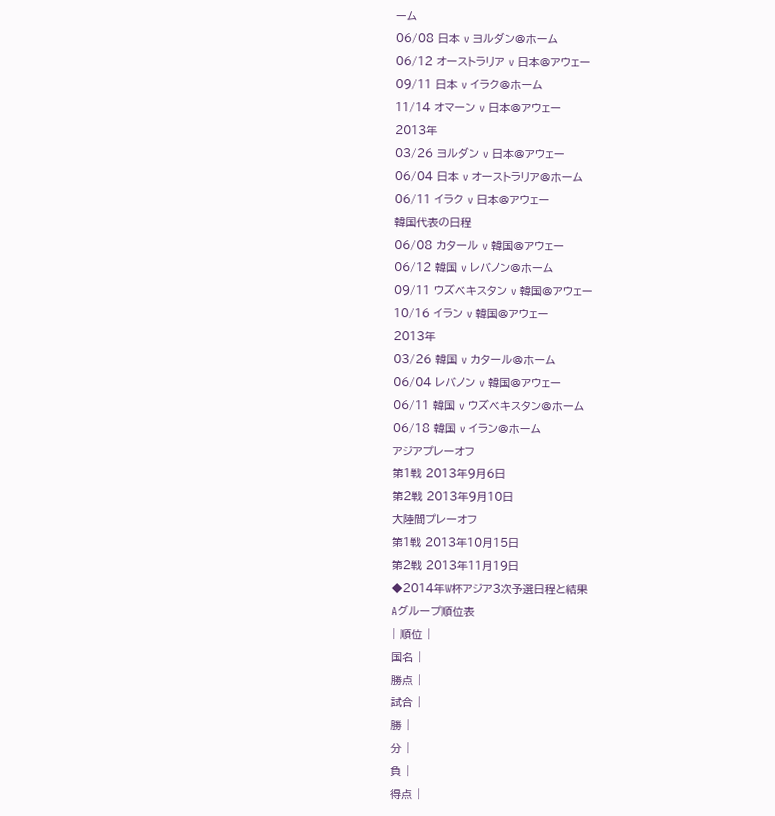ーム
06/08 日本 v ヨルダン@ホーム
06/12 オーストラリア v 日本@アウェー
09/11 日本 v イラク@ホーム
11/14 オマーン v 日本@アウェー
2013年
03/26 ヨルダン v 日本@アウェー
06/04 日本 v オーストラリア@ホーム
06/11 イラク v 日本@アウェー
韓国代表の日程
06/08 カタール v 韓国@アウェー
06/12 韓国 v レバノン@ホーム
09/11 ウズベキスタン v 韓国@アウェー
10/16 イラン v 韓国@アウェー
2013年
03/26 韓国 v カタール@ホーム
06/04 レバノン v 韓国@アウェー
06/11 韓国 v ウズベキスタン@ホーム
06/18 韓国 v イラン@ホーム
アジアプレーオフ
第1戦 2013年9月6日
第2戦 2013年9月10日
大陸間プレーオフ
第1戦 2013年10月15日
第2戦 2013年11月19日
◆2014年W杯アジア3次予選日程と結果
Aグループ順位表
| 順位 |
国名 |
勝点 |
試合 |
勝 |
分 |
負 |
得点 |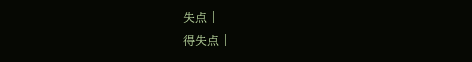失点 |
得失点 |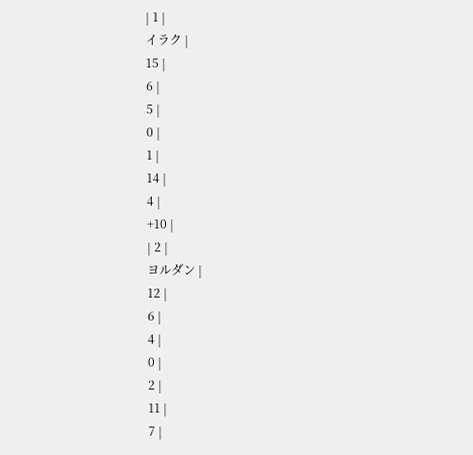| 1 |
イラク |
15 |
6 |
5 |
0 |
1 |
14 |
4 |
+10 |
| 2 |
ヨルダン |
12 |
6 |
4 |
0 |
2 |
11 |
7 |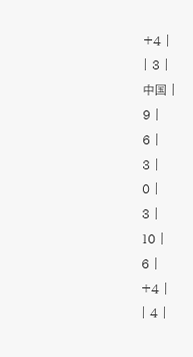+4 |
| 3 |
中国 |
9 |
6 |
3 |
0 |
3 |
10 |
6 |
+4 |
| 4 |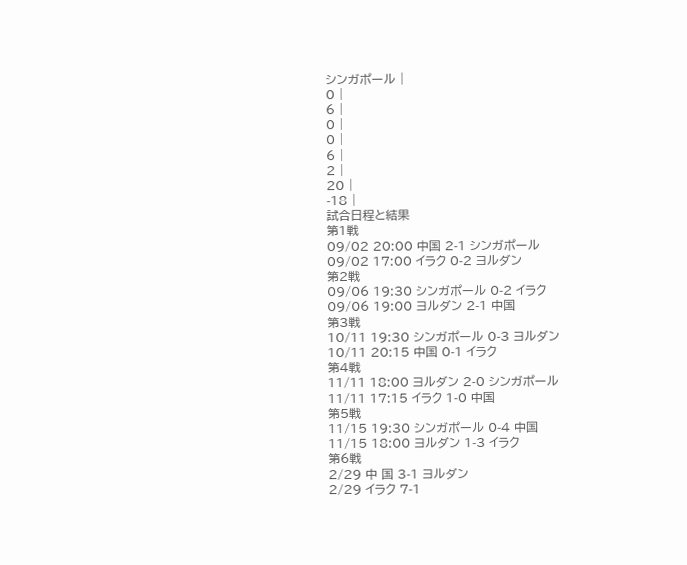シンガポール |
0 |
6 |
0 |
0 |
6 |
2 |
20 |
-18 |
試合日程と結果
第1戦
09/02 20:00 中国 2-1 シンガポール
09/02 17:00 イラク 0-2 ヨルダン
第2戦
09/06 19:30 シンガポール 0-2 イラク
09/06 19:00 ヨルダン 2-1 中国
第3戦
10/11 19:30 シンガポール 0-3 ヨルダン
10/11 20:15 中国 0-1 イラク
第4戦
11/11 18:00 ヨルダン 2-0 シンガポール
11/11 17:15 イラク 1-0 中国
第5戦
11/15 19:30 シンガポール 0-4 中国
11/15 18:00 ヨルダン 1-3 イラク
第6戦
2/29 中 国 3-1 ヨルダン
2/29 イラク 7-1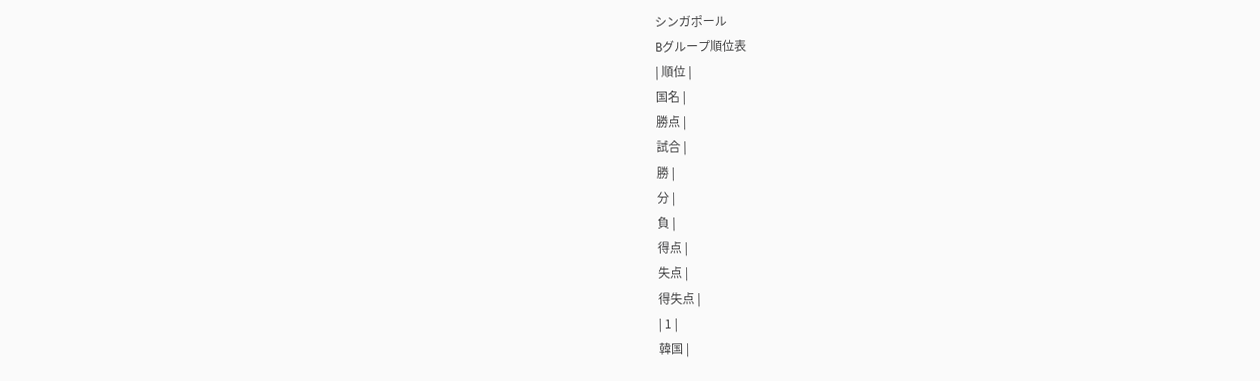シンガポール
Bグループ順位表
| 順位 |
国名 |
勝点 |
試合 |
勝 |
分 |
負 |
得点 |
失点 |
得失点 |
| 1 |
韓国 |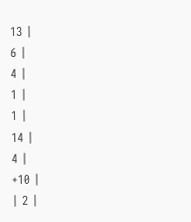13 |
6 |
4 |
1 |
1 |
14 |
4 |
+10 |
| 2 |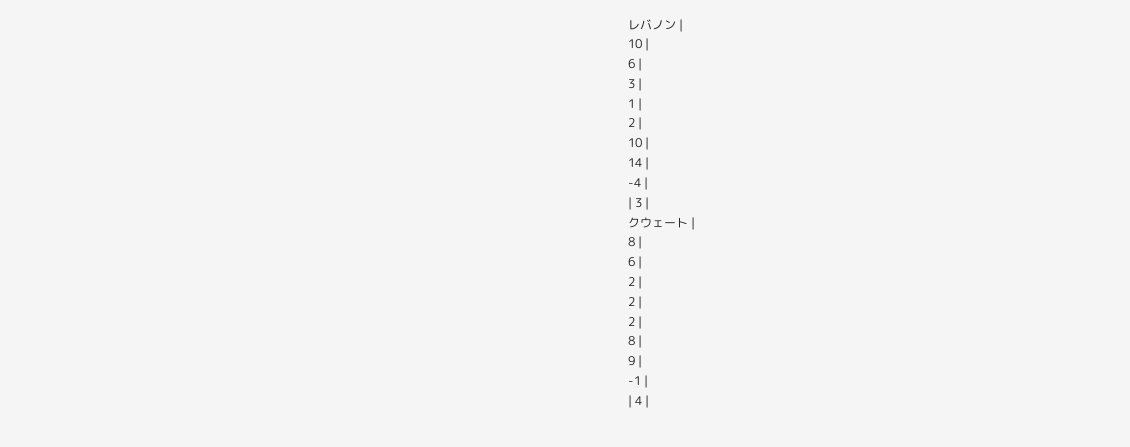レバノン |
10 |
6 |
3 |
1 |
2 |
10 |
14 |
-4 |
| 3 |
クウェート |
8 |
6 |
2 |
2 |
2 |
8 |
9 |
-1 |
| 4 |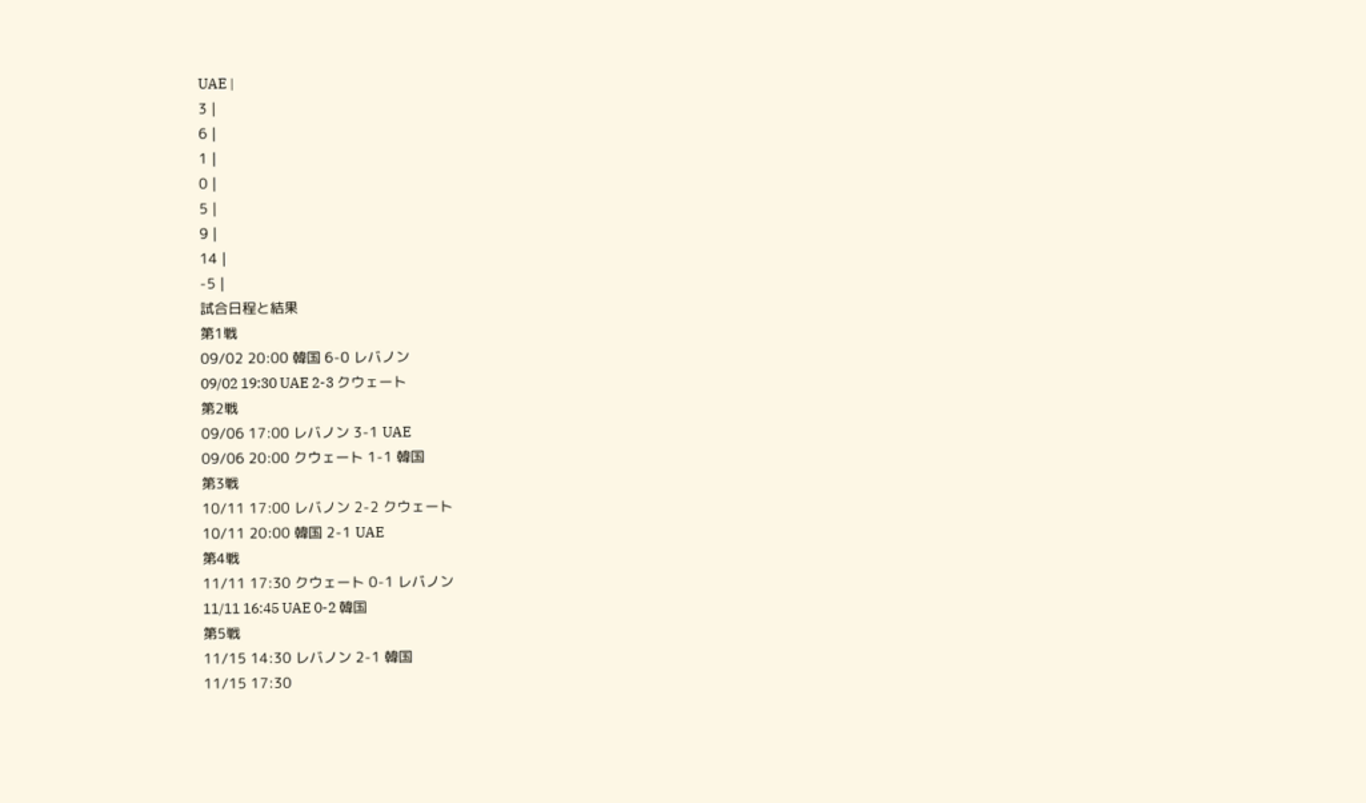UAE |
3 |
6 |
1 |
0 |
5 |
9 |
14 |
-5 |
試合日程と結果
第1戦
09/02 20:00 韓国 6-0 レバノン
09/02 19:30 UAE 2-3 クウェート
第2戦
09/06 17:00 レバノン 3-1 UAE
09/06 20:00 クウェート 1-1 韓国
第3戦
10/11 17:00 レバノン 2-2 クウェート
10/11 20:00 韓国 2-1 UAE
第4戦
11/11 17:30 クウェート 0-1 レバノン
11/11 16:45 UAE 0-2 韓国
第5戦
11/15 14:30 レバノン 2-1 韓国
11/15 17:30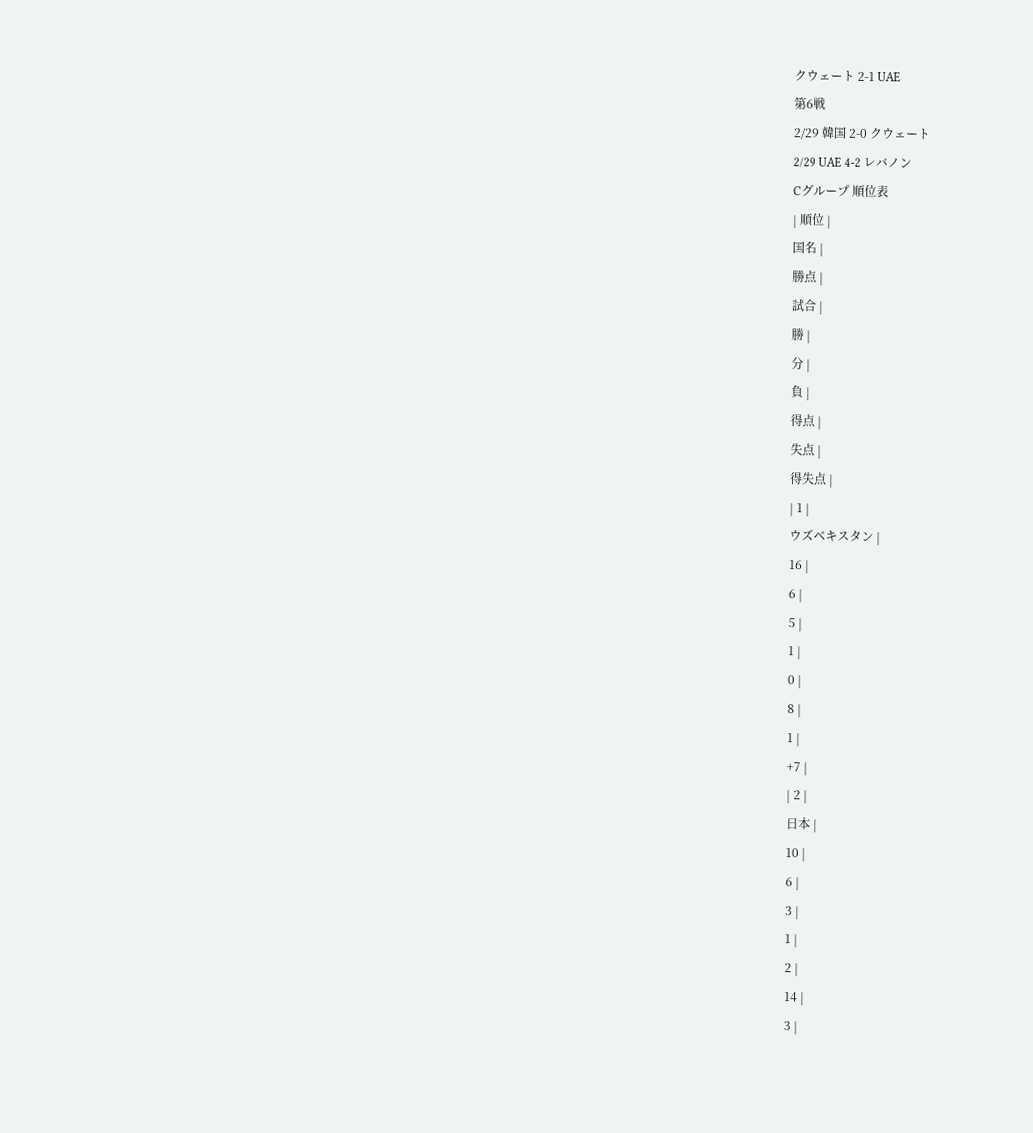クウェート 2-1 UAE
第6戦
2/29 韓国 2-0 クウェート
2/29 UAE 4-2 レバノン
Cグループ 順位表
| 順位 |
国名 |
勝点 |
試合 |
勝 |
分 |
負 |
得点 |
失点 |
得失点 |
| 1 |
ウズベキスタン |
16 |
6 |
5 |
1 |
0 |
8 |
1 |
+7 |
| 2 |
日本 |
10 |
6 |
3 |
1 |
2 |
14 |
3 |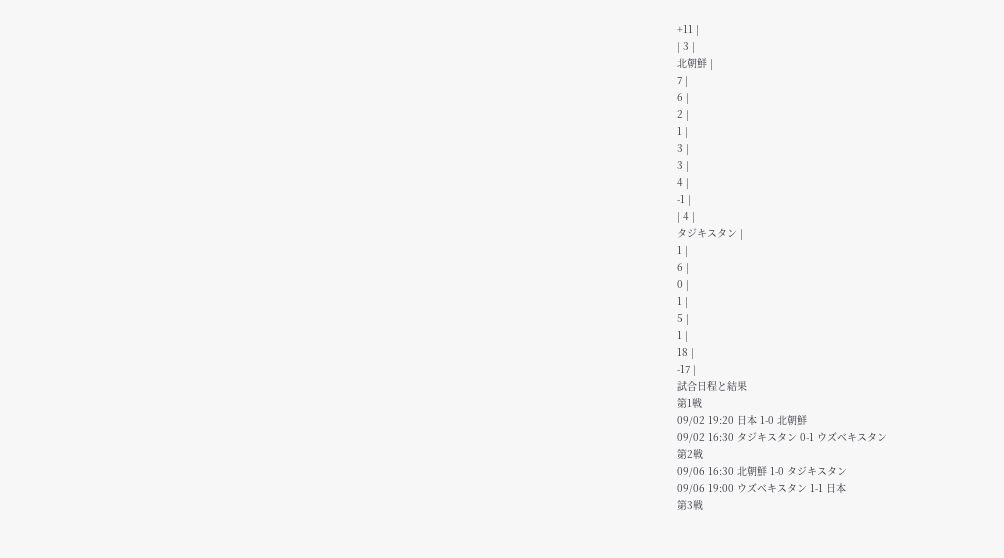+11 |
| 3 |
北朝鮮 |
7 |
6 |
2 |
1 |
3 |
3 |
4 |
-1 |
| 4 |
タジキスタン |
1 |
6 |
0 |
1 |
5 |
1 |
18 |
-17 |
試合日程と結果
第1戦
09/02 19:20 日本 1-0 北朝鮮
09/02 16:30 タジキスタン 0-1 ウズベキスタン
第2戦
09/06 16:30 北朝鮮 1-0 タジキスタン
09/06 19:00 ウズベキスタン 1-1 日本
第3戦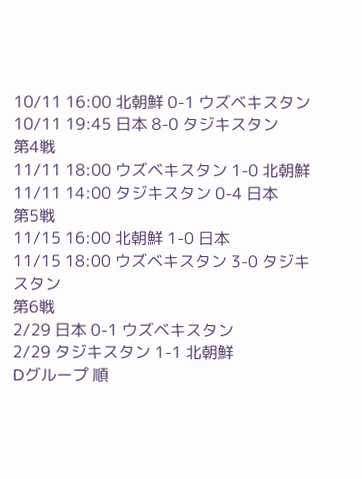10/11 16:00 北朝鮮 0-1 ウズベキスタン
10/11 19:45 日本 8-0 タジキスタン
第4戦
11/11 18:00 ウズベキスタン 1-0 北朝鮮
11/11 14:00 タジキスタン 0-4 日本
第5戦
11/15 16:00 北朝鮮 1-0 日本
11/15 18:00 ウズベキスタン 3-0 タジキスタン
第6戦
2/29 日本 0-1 ウズベキスタン
2/29 タジキスタン 1-1 北朝鮮
Dグループ 順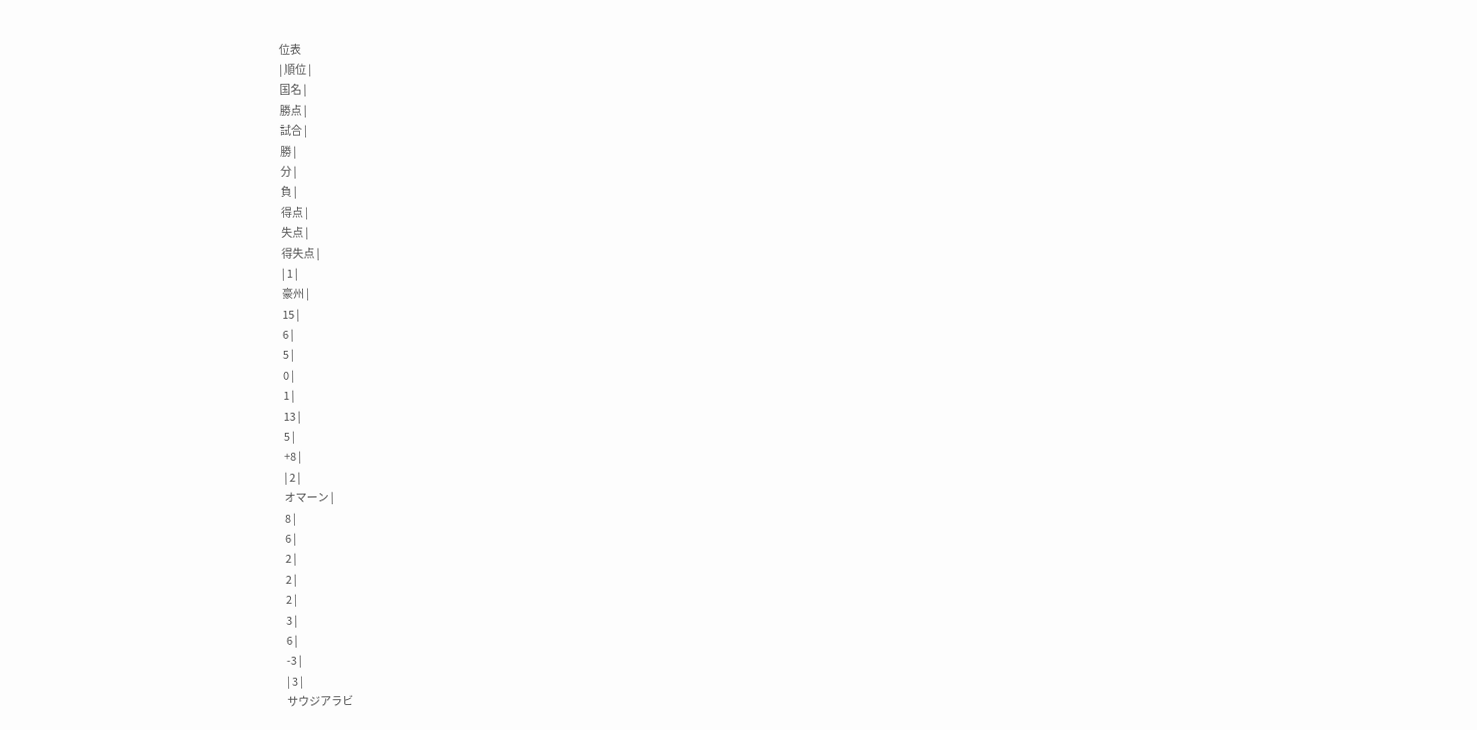位表
| 順位 |
国名 |
勝点 |
試合 |
勝 |
分 |
負 |
得点 |
失点 |
得失点 |
| 1 |
豪州 |
15 |
6 |
5 |
0 |
1 |
13 |
5 |
+8 |
| 2 |
オマーン |
8 |
6 |
2 |
2 |
2 |
3 |
6 |
-3 |
| 3 |
サウジアラビ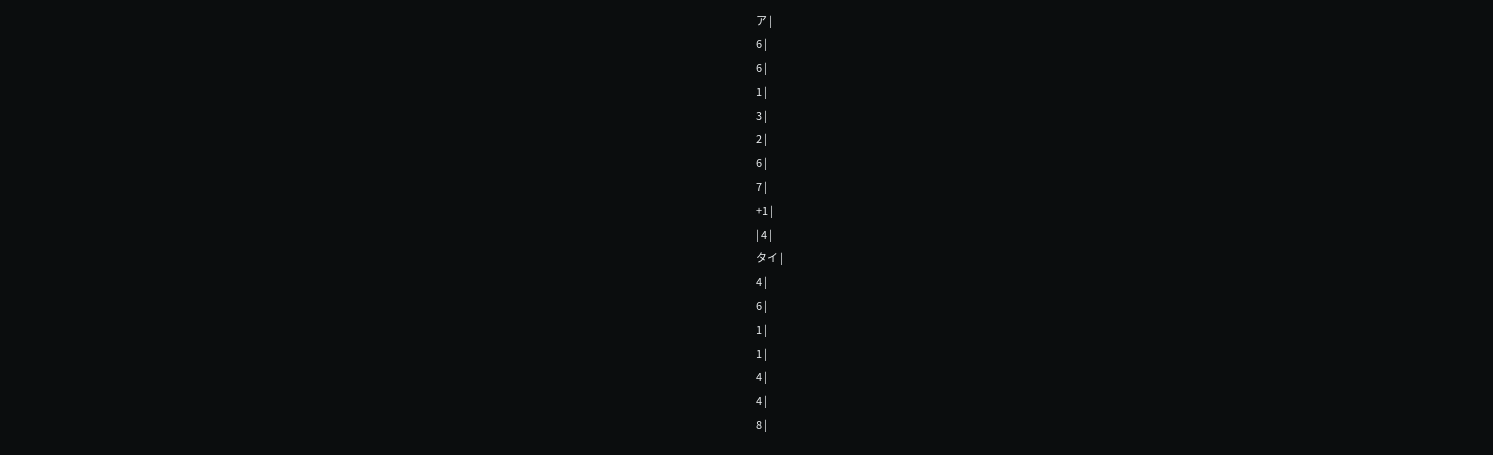ア |
6 |
6 |
1 |
3 |
2 |
6 |
7 |
+1 |
| 4 |
タイ |
4 |
6 |
1 |
1 |
4 |
4 |
8 |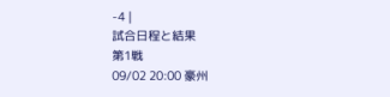-4 |
試合日程と結果
第1戦
09/02 20:00 豪州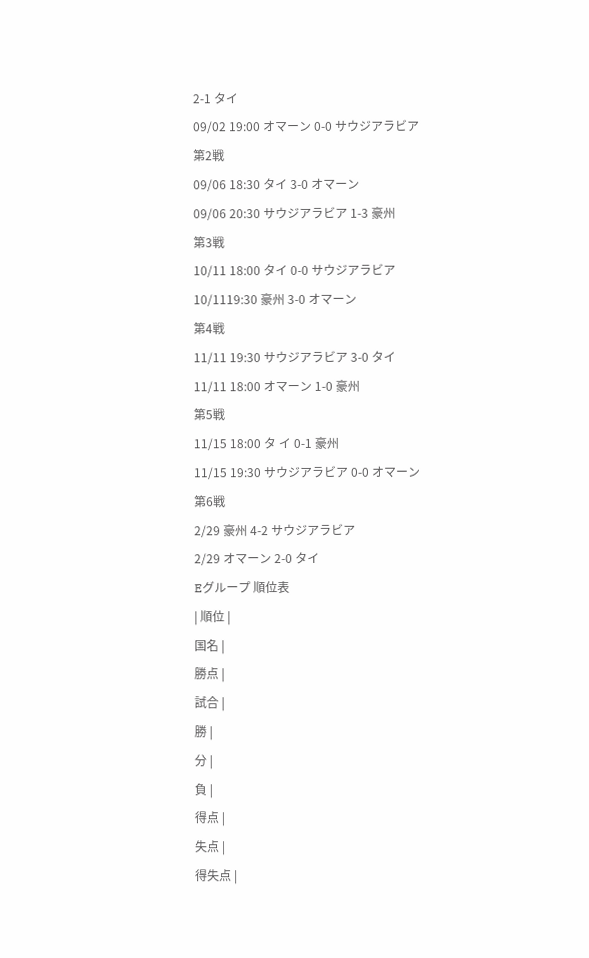2-1 タイ
09/02 19:00 オマーン 0-0 サウジアラビア
第2戦
09/06 18:30 タイ 3-0 オマーン
09/06 20:30 サウジアラビア 1-3 豪州
第3戦
10/11 18:00 タイ 0-0 サウジアラビア
10/1119:30 豪州 3-0 オマーン
第4戦
11/11 19:30 サウジアラビア 3-0 タイ
11/11 18:00 オマーン 1-0 豪州
第5戦
11/15 18:00 タ イ 0-1 豪州
11/15 19:30 サウジアラビア 0-0 オマーン
第6戦
2/29 豪州 4-2 サウジアラビア
2/29 オマーン 2-0 タイ
Eグループ 順位表
| 順位 |
国名 |
勝点 |
試合 |
勝 |
分 |
負 |
得点 |
失点 |
得失点 |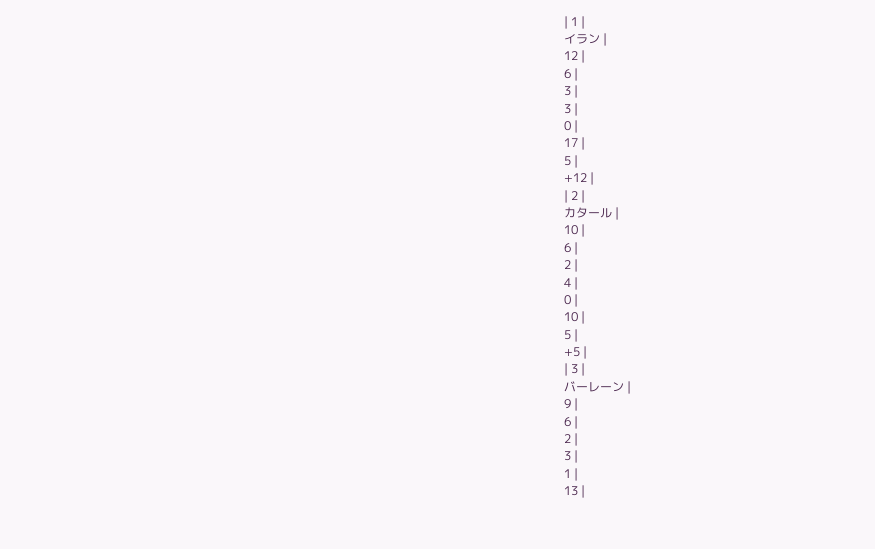| 1 |
イラン |
12 |
6 |
3 |
3 |
0 |
17 |
5 |
+12 |
| 2 |
カタール |
10 |
6 |
2 |
4 |
0 |
10 |
5 |
+5 |
| 3 |
バーレーン |
9 |
6 |
2 |
3 |
1 |
13 |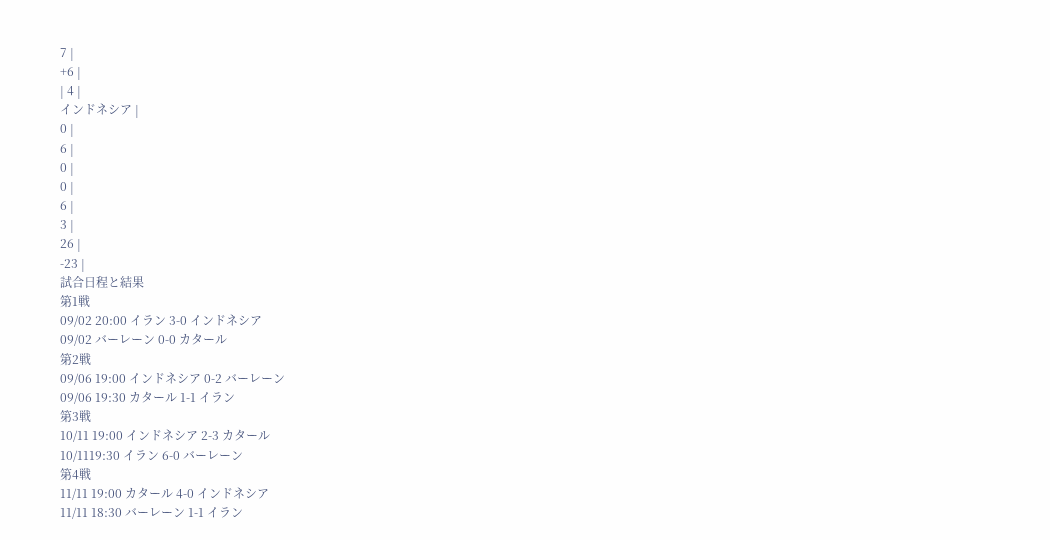7 |
+6 |
| 4 |
インドネシア |
0 |
6 |
0 |
0 |
6 |
3 |
26 |
-23 |
試合日程と結果
第1戦
09/02 20:00 イラン 3-0 インドネシア
09/02 バーレーン 0-0 カタール
第2戦
09/06 19:00 インドネシア 0-2 バーレーン
09/06 19:30 カタール 1-1 イラン
第3戦
10/11 19:00 インドネシア 2-3 カタール
10/1119:30 イラン 6-0 バーレーン
第4戦
11/11 19:00 カタール 4-0 インドネシア
11/11 18:30 バーレーン 1-1 イラン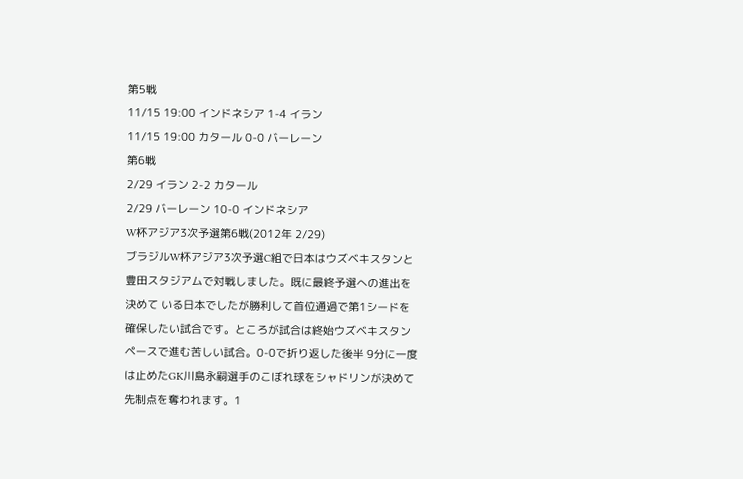第5戦
11/15 19:00 インドネシア 1-4 イラン
11/15 19:00 カタール 0-0 バーレーン
第6戦
2/29 イラン 2-2 カタール
2/29 バーレーン 10-0 インドネシア
W杯アジア3次予選第6戦(2012年 2/29)
ブラジルW杯アジア3次予選C組で日本はウズベキスタンと豊田スタジアムで対戦しました。既に最終予選への進出を決めて いる日本でしたが勝利して首位通過で第1シードを確保したい試合です。ところが試合は終始ウズベキスタンペースで進む苦しい試合。0-0で折り返した後半 9分に一度は止めたGK川島永嗣選手のこぼれ球をシャドリンが決めて先制点を奪われます。1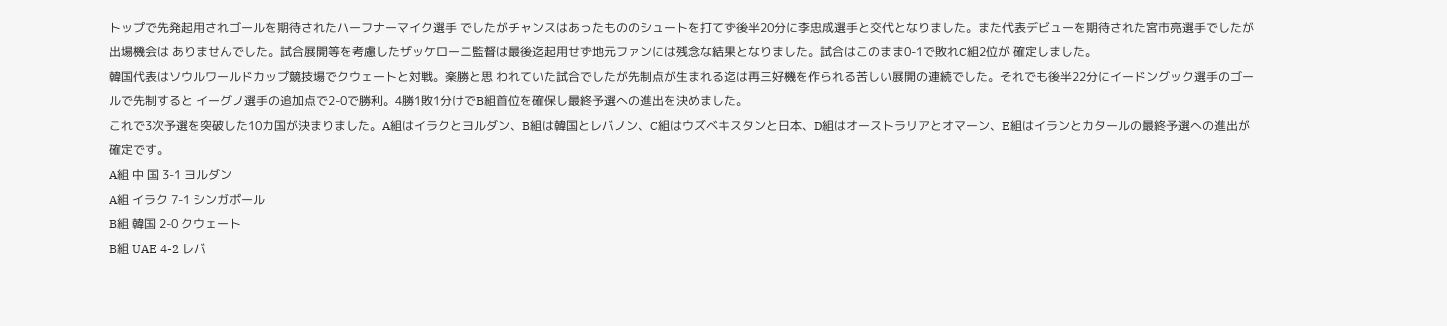トップで先発起用されゴールを期待されたハーフナーマイク選手 でしたがチャンスはあったもののシュートを打てず後半20分に李忠成選手と交代となりました。また代表デビューを期待された宮市亮選手でしたが出場機会は ありませんでした。試合展開等を考慮したザッケローニ監督は最後迄起用せず地元ファンには残念な結果となりました。試合はこのまま0-1で敗れC組2位が 確定しました。
韓国代表はソウルワールドカップ競技場でクウェートと対戦。楽勝と思 われていた試合でしたが先制点が生まれる迄は再三好機を作られる苦しい展開の連続でした。それでも後半22分にイードングック選手のゴールで先制すると イーグノ選手の追加点で2-0で勝利。4勝1敗1分けでB組首位を確保し最終予選への進出を決めました。
これで3次予選を突破した10カ国が決まりました。A組はイラクとヨルダン、B組は韓国とレバノン、C組はウズベキスタンと日本、D組はオーストラリアとオマーン、E組はイランとカタールの最終予選への進出が確定です。
A組 中 国 3-1 ヨルダン
A組 イラク 7-1 シンガポール
B組 韓国 2-0 クウェート
B組 UAE 4-2 レバ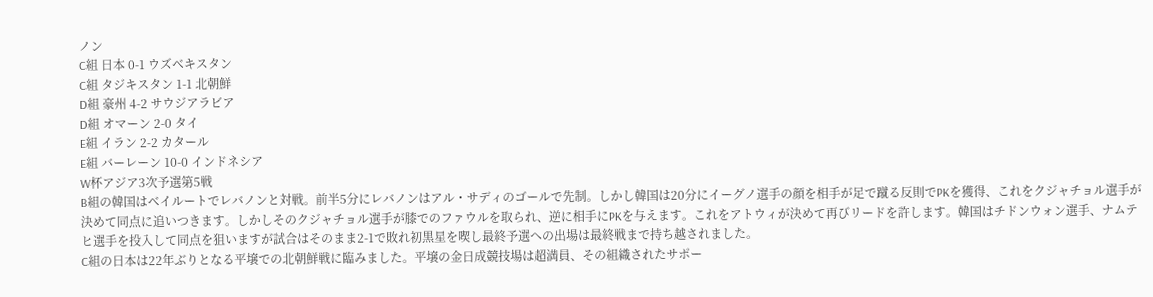ノン
C組 日本 0-1 ウズベキスタン
C組 タジキスタン 1-1 北朝鮮
D組 豪州 4-2 サウジアラビア
D組 オマーン 2-0 タイ
E組 イラン 2-2 カタール
E組 バーレーン 10-0 インドネシア
W杯アジア3次予選第5戦
B組の韓国はベイルートでレバノンと対戦。前半5分にレバノンはアル・サディのゴールで先制。しかし韓国は20分にイーグノ選手の顔を相手が足で蹴る反則でPKを獲得、これをクジャチョル選手が決めて同点に追いつきます。しかしそのクジャチョル選手が膝でのファウルを取られ、逆に相手にPKを与えます。これをアトウィが決めて再びリードを許します。韓国はチドンウォン選手、ナムテヒ選手を投入して同点を狙いますが試合はそのまま2-1で敗れ初黒星を喫し最終予選への出場は最終戦まで持ち越されました。
C組の日本は22年ぶりとなる平壌での北朝鮮戦に臨みました。平壌の金日成競技場は超満員、その組織されたサポー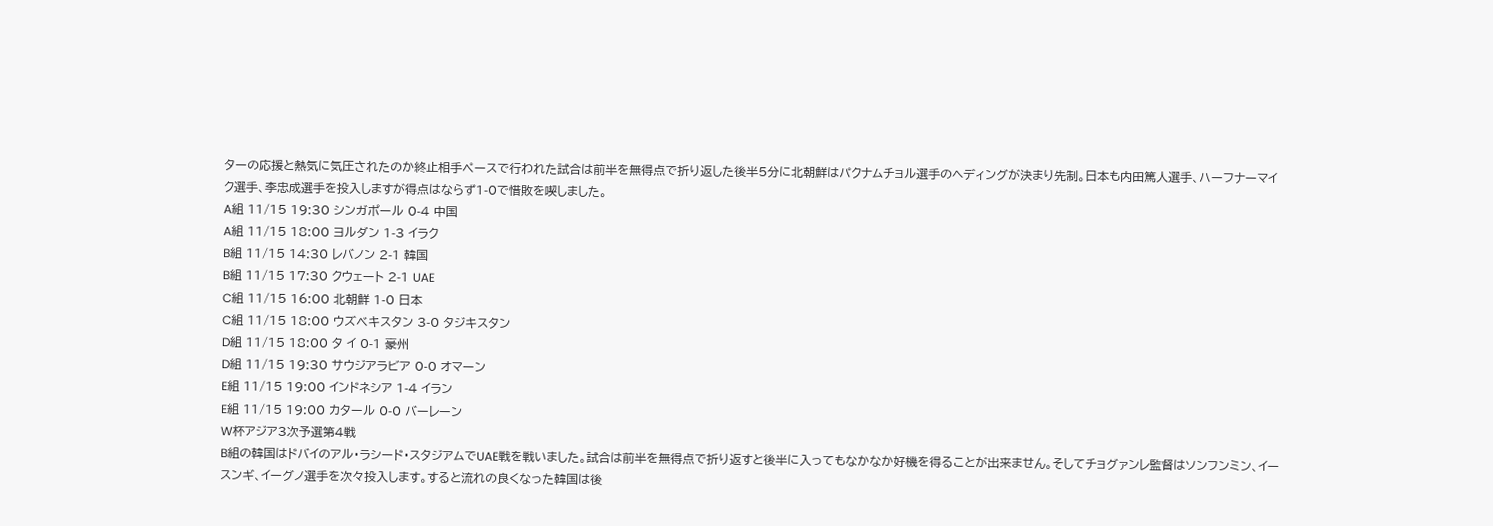ターの応援と熱気に気圧されたのか終止相手ペースで行われた試合は前半を無得点で折り返した後半5分に北朝鮮はパクナムチョル選手のヘディングが決まり先制。日本も内田篤人選手、ハーフナーマイク選手、李忠成選手を投入しますが得点はならず1-0で惜敗を喫しました。
A組 11/15 19:30 シンガポール 0-4 中国
A組 11/15 18:00 ヨルダン 1-3 イラク
B組 11/15 14:30 レバノン 2-1 韓国
B組 11/15 17:30 クウェート 2-1 UAE
C組 11/15 16:00 北朝鮮 1-0 日本
C組 11/15 18:00 ウズベキスタン 3-0 タジキスタン
D組 11/15 18:00 タ イ 0-1 豪州
D組 11/15 19:30 サウジアラビア 0-0 オマーン
E組 11/15 19:00 インドネシア 1-4 イラン
E組 11/15 19:00 カタール 0-0 バーレーン
W杯アジア3次予選第4戦
B組の韓国はドバイのアル・ラシード・スタジアムでUAE戦を戦いました。試合は前半を無得点で折り返すと後半に入ってもなかなか好機を得ることが出来ません。そしてチョグァンレ監督はソンフンミン、イースンギ、イーグノ選手を次々投入します。すると流れの良くなった韓国は後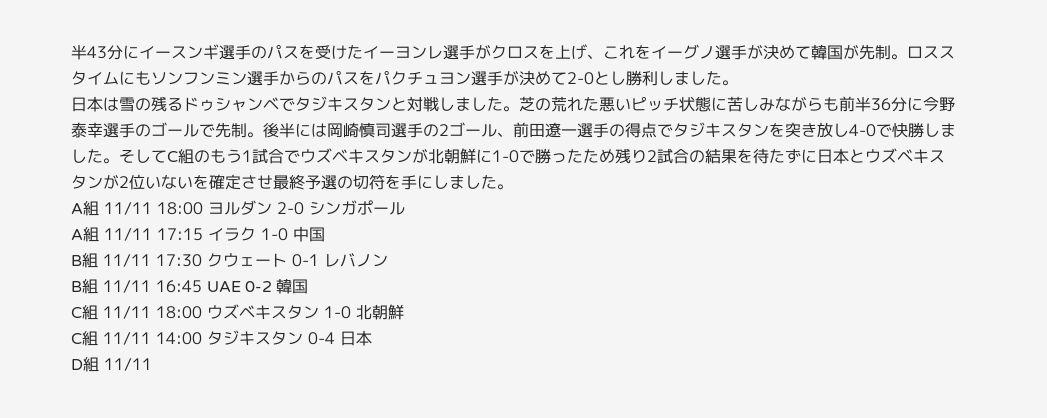半43分にイースンギ選手のパスを受けたイーヨンレ選手がクロスを上げ、これをイーグノ選手が決めて韓国が先制。ロススタイムにもソンフンミン選手からのパスをパクチュヨン選手が決めて2-0とし勝利しました。
日本は雪の残るドゥシャンベでタジキスタンと対戦しました。芝の荒れた悪いピッチ状態に苦しみながらも前半36分に今野泰幸選手のゴールで先制。後半には岡崎慎司選手の2ゴール、前田遼一選手の得点でタジキスタンを突き放し4-0で快勝しました。そしてC組のもう1試合でウズベキスタンが北朝鮮に1-0で勝ったため残り2試合の結果を待たずに日本とウズベキスタンが2位いないを確定させ最終予選の切符を手にしました。
A組 11/11 18:00 ヨルダン 2-0 シンガポール
A組 11/11 17:15 イラク 1-0 中国
B組 11/11 17:30 クウェート 0-1 レバノン
B組 11/11 16:45 UAE 0-2 韓国
C組 11/11 18:00 ウズベキスタン 1-0 北朝鮮
C組 11/11 14:00 タジキスタン 0-4 日本
D組 11/11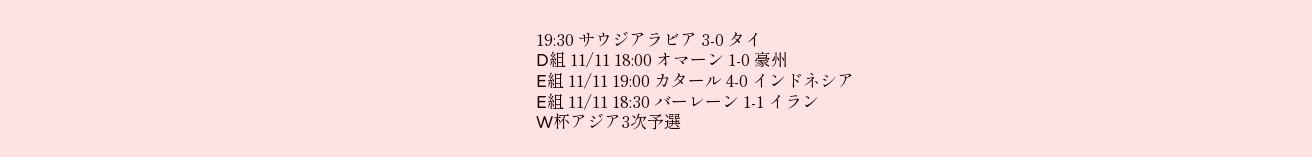19:30 サウジアラビア 3-0 タイ
D組 11/11 18:00 オマーン 1-0 豪州
E組 11/11 19:00 カタール 4-0 インドネシア
E組 11/11 18:30 バーレーン 1-1 イラン
W杯アジア3次予選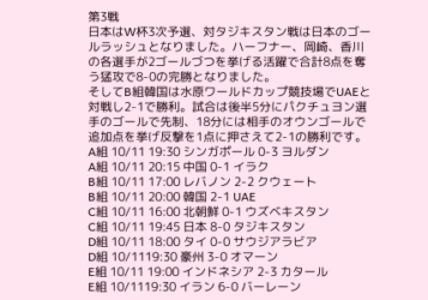第3戦
日本はW杯3次予選、対タジキスタン戦は日本のゴールラッシュとなりました。ハーフナー、岡崎、香川の各選手が2ゴールづつを挙げる活躍で合計8点を奪う猛攻で8-0の完勝となりました。
そしてB組韓国は水原ワールドカップ競技場でUAEと対戦し2-1で勝利。試合は後半5分にパクチュヨン選手のゴールで先制、18分には相手のオウンゴールで追加点を挙げ反撃を1点に押さえて2-1の勝利です。
A組 10/11 19:30 シンガポール 0-3 ヨルダン
A組 10/11 20:15 中国 0-1 イラク
B組 10/11 17:00 レバノン 2-2 クウェート
B組 10/11 20:00 韓国 2-1 UAE
C組 10/11 16:00 北朝鮮 0-1 ウズベキスタン
C組 10/11 19:45 日本 8-0 タジキスタン
D組 10/11 18:00 タイ 0-0 サウジアラビア
D組 10/1119:30 豪州 3-0 オマーン
E組 10/11 19:00 インドネシア 2-3 カタール
E組 10/1119:30 イラン 6-0 バーレーン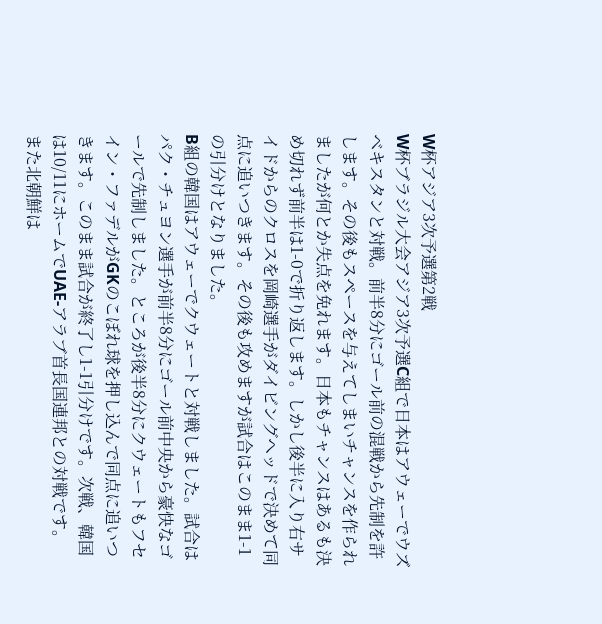W杯アジア3次予選第2戦
W杯ブラジル大会アジア3次予選C組で日本はアウェーでウズベキスタンと対戦。前半8分にゴール前の混戦から先制を許します。その後もスペースを与えてしまいチャンスを作られましたが何とか失点を免れます。日本もチャンスはあるも決め切れず前半は1-0で折り返します。しかし後半に入り右サイドからのクロスを岡崎選手がダイビングヘッドで決めて同点に追いつきます。その後も攻めますが試合はこのまま1-1の引分けとなりました。
B組の韓国はアウェーでクウェートと対戦しました。試合はパク・チュヨン選手が前半8分にゴール前中央から豪快なゴールで先制しました。ところが後半8分にクウェートもフセイン・ファデルがGKのこぼれ球を押し込んで同点に追いつきます。このまま試合が終了し1-1引分けです。次戦、韓国は10/11にホームでUAE-アラブ首長国連邦との対戦です。
また北朝鮮は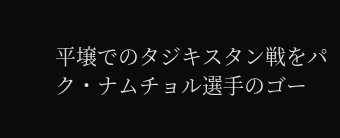平壌でのタジキスタン戦をパク・ナムチョル選手のゴー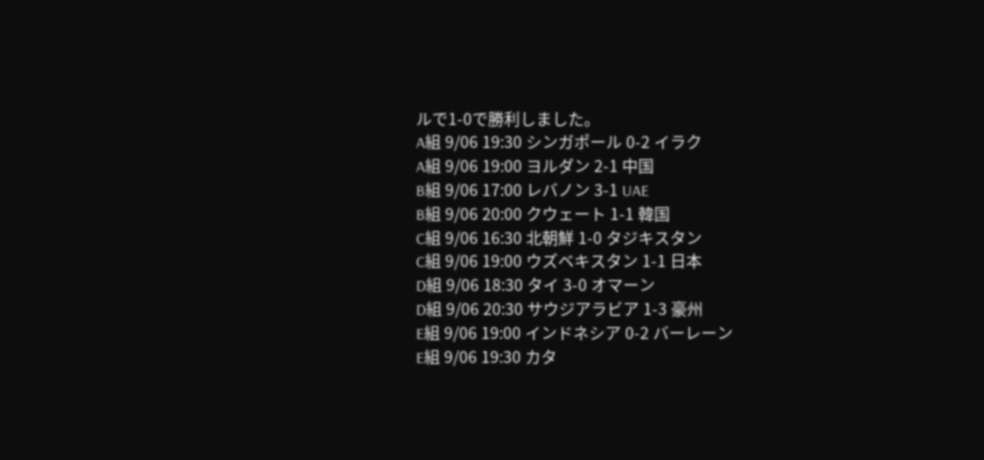ルで1-0で勝利しました。
A組 9/06 19:30 シンガポール 0-2 イラク
A組 9/06 19:00 ヨルダン 2-1 中国
B組 9/06 17:00 レバノン 3-1 UAE
B組 9/06 20:00 クウェート 1-1 韓国
C組 9/06 16:30 北朝鮮 1-0 タジキスタン
C組 9/06 19:00 ウズベキスタン 1-1 日本
D組 9/06 18:30 タイ 3-0 オマーン
D組 9/06 20:30 サウジアラビア 1-3 豪州
E組 9/06 19:00 インドネシア 0-2 バーレーン
E組 9/06 19:30 カタ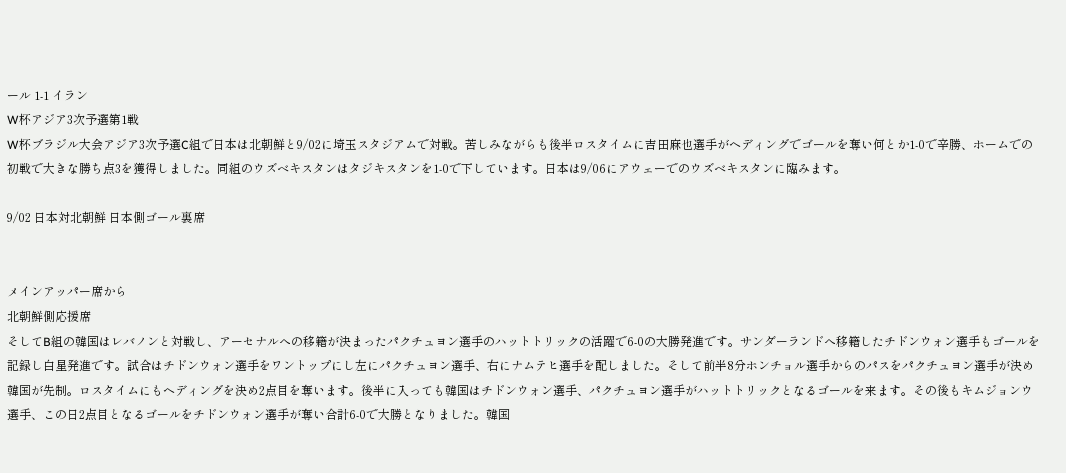ール 1-1 イラン
W杯アジア3次予選第1戦
W杯ブラジル大会アジア3次予選C組で日本は北朝鮮と9/02に埼玉スタジアムで対戦。苦しみながらも後半ロスタイムに吉田麻也選手がヘディングでゴールを奪い何とか1-0で辛勝、ホームでの初戦で大きな勝ち点3を獲得しました。同組のウズベキスタンはタジキスタンを1-0で下しています。日本は9/06にアウェーでのウズベキスタンに臨みます。

9/02 日本対北朝鮮 日本側ゴール裏席


メインアッパー席から
北朝鮮側応援席
そしてB組の韓国はレバノンと対戦し、アーセナルへの移籍が決まったパクチュヨン選手のハットトリックの活躍で6-0の大勝発進です。サンダーランドへ移籍したチドンウォン選手もゴールを記録し白星発進です。試合はチドンウォン選手をワントップにし左にパクチュヨン選手、右にナムテヒ選手を配しました。そして前半8分ホンチョル選手からのパスをパクチュヨン選手が決め韓国が先制。ロスタイムにもヘディングを決め2点目を奪います。後半に入っても韓国はチドンウォン選手、パクチュヨン選手がハットトリックとなるゴールを来ます。その後もキムジョンウ選手、この日2点目となるゴールをチドンウォン選手が奪い合計6-0で大勝となりました。韓国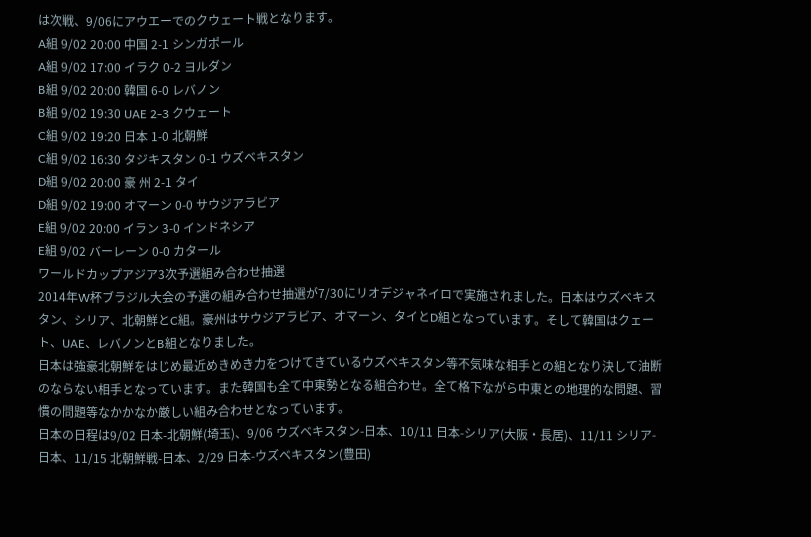は次戦、9/06にアウエーでのクウェート戦となります。
A組 9/02 20:00 中国 2-1 シンガポール
A組 9/02 17:00 イラク 0-2 ヨルダン
B組 9/02 20:00 韓国 6-0 レバノン
B組 9/02 19:30 UAE 2-3 クウェート
C組 9/02 19:20 日本 1-0 北朝鮮
C組 9/02 16:30 タジキスタン 0-1 ウズベキスタン
D組 9/02 20:00 豪 州 2-1 タイ
D組 9/02 19:00 オマーン 0-0 サウジアラビア
E組 9/02 20:00 イラン 3-0 インドネシア
E組 9/02 バーレーン 0-0 カタール
ワールドカップアジア3次予選組み合わせ抽選
2014年W杯ブラジル大会の予選の組み合わせ抽選が7/30にリオデジャネイロで実施されました。日本はウズベキスタン、シリア、北朝鮮とC組。豪州はサウジアラビア、オマーン、タイとD組となっています。そして韓国はクェート、UAE、レバノンとB組となりました。
日本は強豪北朝鮮をはじめ最近めきめき力をつけてきているウズベキスタン等不気味な相手との組となり決して油断のならない相手となっています。また韓国も全て中東勢となる組合わせ。全て格下ながら中東との地理的な問題、習慣の問題等なかかなか厳しい組み合わせとなっています。
日本の日程は9/02 日本-北朝鮮(埼玉)、9/06 ウズベキスタン-日本、10/11 日本-シリア(大阪・長居)、11/11 シリア-日本、11/15 北朝鮮戦-日本、2/29 日本-ウズベキスタン(豊田)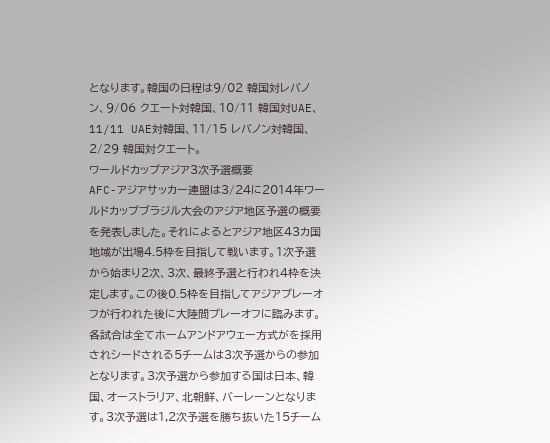となります。韓国の日程は9/02 韓国対レバノン、9/06 クエート対韓国、10/11 韓国対UAE、11/11 UAE対韓国、11/15 レバノン対韓国、2/29 韓国対クエート。
ワールドカップアジア3次予選概要
AFC-アジアサッカー連盟は3/24に2014年ワールドカップブラジル大会のアジア地区予選の概要を発表しました。それによるとアジア地区43カ国地域が出場4.5枠を目指して戦います。1次予選から始まり2次、3次、最終予選と行われ4枠を決定します。この後0.5枠を目指してアジアプレーオフが行われた後に大陸間プレーオフに臨みます。
各試合は全てホームアンドアウェー方式がを採用されシードされる5チームは3次予選からの参加となります。3次予選から参加する国は日本、韓国、オーストラリア、北朝鮮、バーレーンとなります。3次予選は1,2次予選を勝ち抜いた15チーム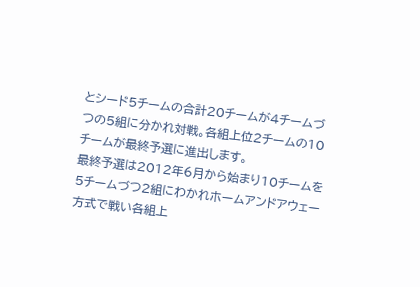とシード5チームの合計20チームが4チームづつの5組に分かれ対戦。各組上位2チームの10チームが最終予選に進出します。
最終予選は2012年6月から始まり10チームを5チームづつ2組にわかれホームアンドアウェー方式で戦い各組上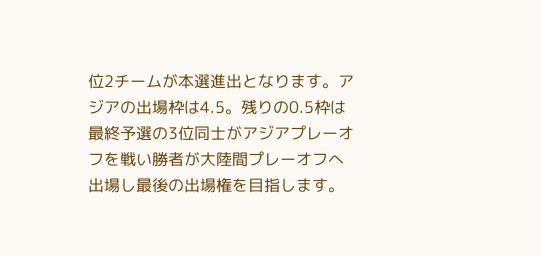位2チームが本選進出となります。アジアの出場枠は4.5。残りの0.5枠は最終予選の3位同士がアジアプレーオフを戦い勝者が大陸間プレーオフへ出場し最後の出場権を目指します。